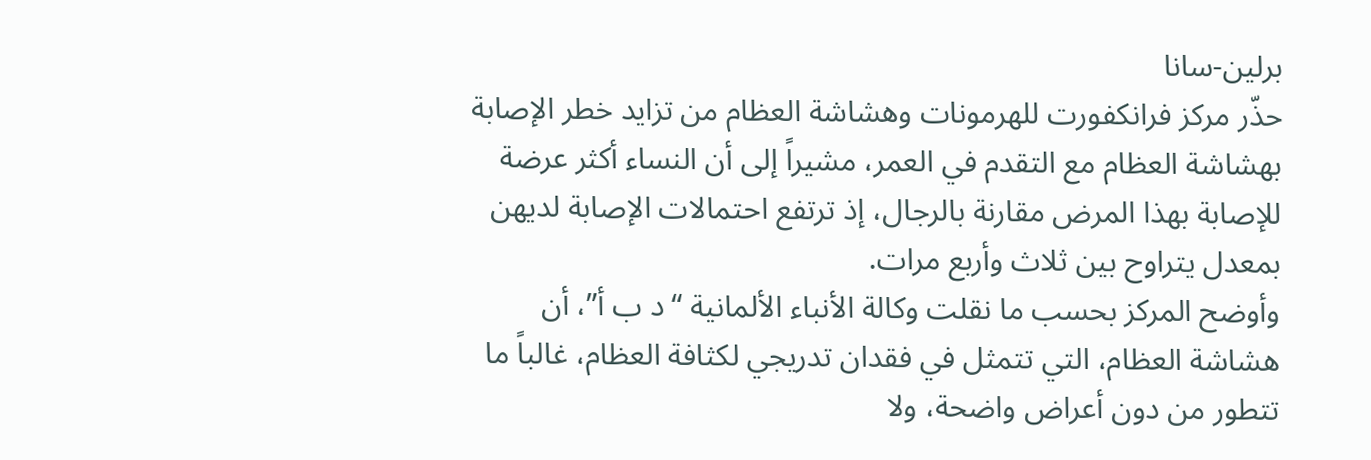برلين-سانا
حذّر مركز فرانكفورت للهرمونات وهشاشة العظام من تزايد خطر الإصابة بهشاشة العظام مع التقدم في العمر، مشيراً إلى أن النساء أكثر عرضة للإصابة بهذا المرض مقارنة بالرجال، إذ ترتفع احتمالات الإصابة لديهن بمعدل يتراوح بين ثلاث وأربع مرات.
وأوضح المركز بحسب ما نقلت وكالة الأنباء الألمانية “د ب أ”، أن هشاشة العظام، التي تتمثل في فقدان تدريجي لكثافة العظام، غالباً ما تتطور من دون أعراض واضحة، ولا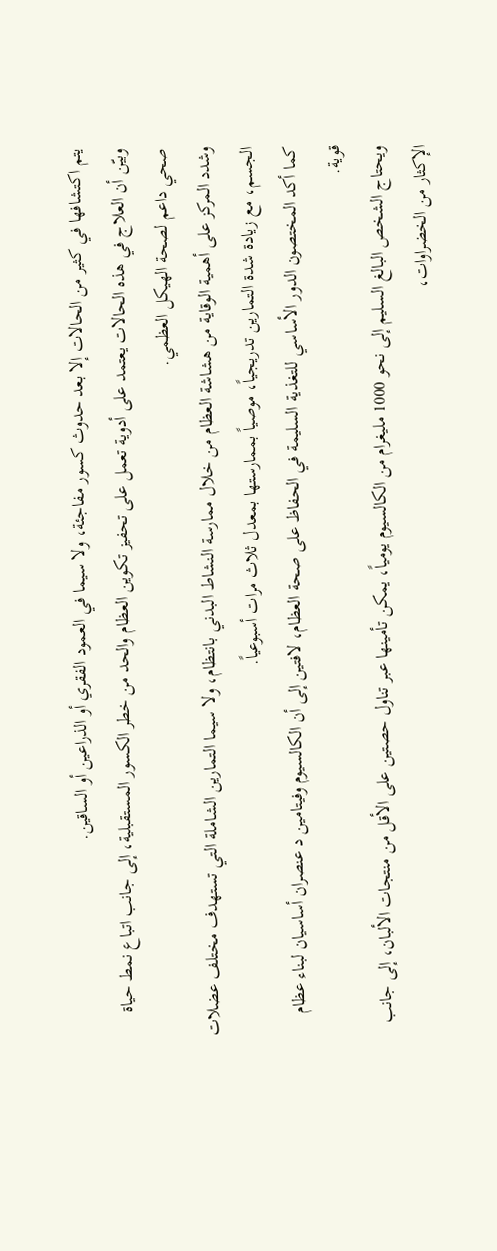يتم اكتشافها في كثير من الحالات إلا بعد حدوث كسور مفاجئة، ولا سيما في العمود الفقري أو الذراعين أو الساقين.
وبيّن أن العلاج في هذه الحالات يعتمد على أدوية تعمل على تحفيز تكوين العظام والحد من خطر الكسور المستقبلية، إلى جانب اتباع نمط حياة صحي داعم لصحة الهيكل العظمي.
وشدد المركز على أهمية الوقاية من هشاشة العظام من خلال ممارسة النشاط البدني بانتظام، ولا سيما التمارين الشاملة التي تستهدف مختلف عضلات الجسم، مع زيادة شدة التمارين تدريجياً، موصياً بممارستها بمعدل ثلاث مرات أسبوعياً.
كما أكد المختصون الدور الأساسي للتغذية السليمة في الحفاظ على صحة العظام، لافتين إلى أن الكالسيوم وفيتامين د عنصران أساسيان لبناء عظام قوية.
ويحتاج الشخص البالغ السليم إلى نحو 1000 مليغرام من الكالسيوم يومياً، يمكن تأمينها عبر تناول حصتين على الأقل من منتجات الألبان، إلى جانب الإكثار من الخضراوات،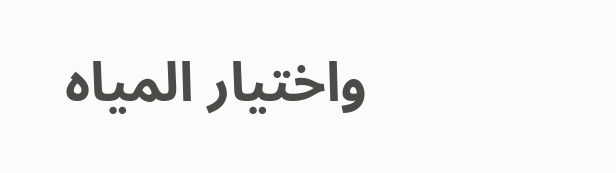واختيار المياه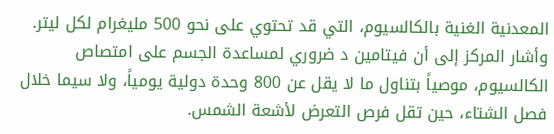المعدنية الغنية بالكالسيوم، التي قد تحتوي على نحو 500 مليغرام لكل ليتر.
وأشار المركز إلى أن فيتامين د ضروري لمساعدة الجسم على امتصاص الكالسيوم، موصياً بتناول ما لا يقل عن 800 وحدة دولية يومياً، ولا سيما خلال فصل الشتاء، حين تقل فرص التعرض لأشعة الشمس.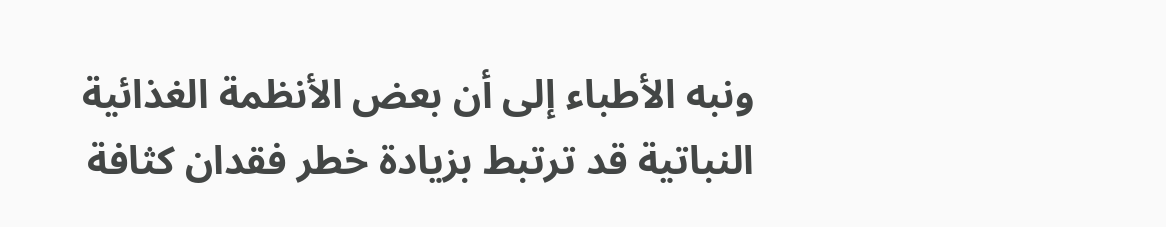ونبه الأطباء إلى أن بعض الأنظمة الغذائية النباتية قد ترتبط بزيادة خطر فقدان كثافة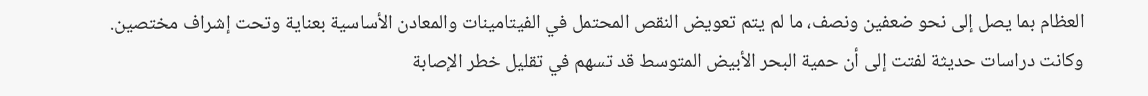العظام بما يصل إلى نحو ضعفين ونصف، ما لم يتم تعويض النقص المحتمل في الفيتامينات والمعادن الأساسية بعناية وتحت إشراف مختصين.
وكانت دراسات حديثة لفتت إلى أن حمية البحر الأبيض المتوسط قد تسهم في تقليل خطر الإصابة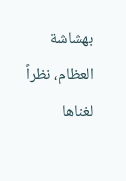بهشاشة العظام، نظراً لغناها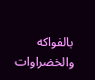بالفواكه والخضراوات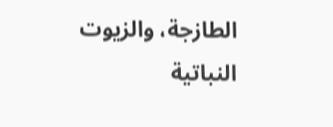الطازجة، والزيوت النباتية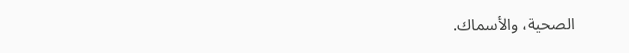الصحية، والأسماك.